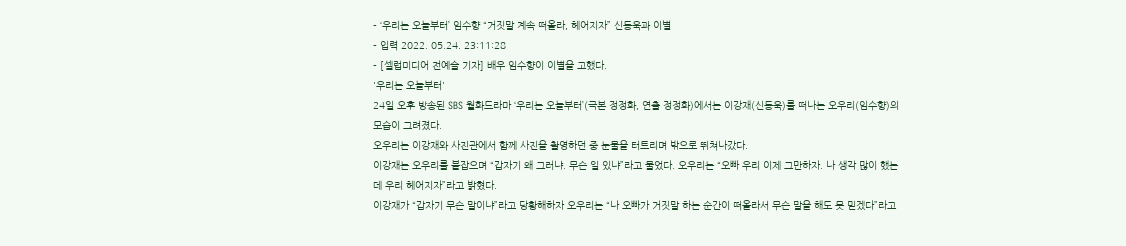- ‘우리는 오늘부터’ 임수향 “거짓말 계속 떠올라, 헤어지자” 신동욱과 이별
- 입력 2022. 05.24. 23:11:28
- [셀럽미디어 전예슬 기자] 배우 임수향이 이별을 고했다.
'우리는 오늘부터'
24일 오후 방송된 SBS 월화드라마 ‘우리는 오늘부터’(극본 정정화, 연출 정정화)에서는 이강재(신동욱)를 떠나는 오우리(임수향)의 모습이 그려졌다.
오우리는 이강재와 사진관에서 함께 사진을 촬영하던 중 눈물을 터트리며 밖으로 뛰쳐나갔다.
이강재는 오우리를 붙잡으며 “갑자기 왜 그러냐. 무슨 일 있냐”라고 물었다. 오우리는 “오빠 우리 이제 그만하자. 나 생각 많이 했는데 우리 헤어지자”라고 밝혔다.
이강재가 “갑자기 무슨 말이냐”라고 당황해하자 오우리는 “나 오빠가 거짓말 하는 순간이 떠올라서 무슨 말을 해도 못 믿겠다”라고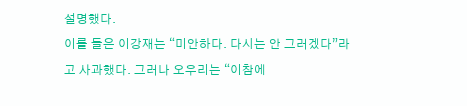설명했다.
이를 들은 이강재는 “미안하다. 다시는 안 그러겠다”라고 사과했다. 그러나 오우리는 “이참에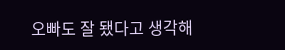오빠도 잘 됐다고 생각해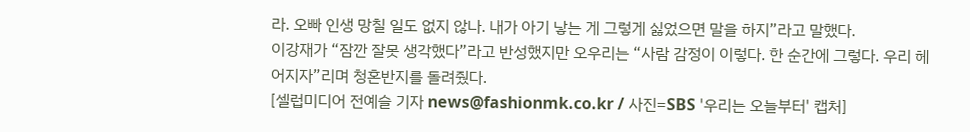라. 오빠 인생 망칠 일도 없지 않나. 내가 아기 낳는 게 그렇게 싫었으면 말을 하지”라고 말했다.
이강재가 “잠깐 잘못 생각했다”라고 반성했지만 오우리는 “사람 감정이 이렇다. 한 순간에 그렇다. 우리 헤어지자”리며 청혼반지를 돌려줬다.
[셀럽미디어 전예슬 기자 news@fashionmk.co.kr / 사진=SBS '우리는 오늘부터' 캡처]